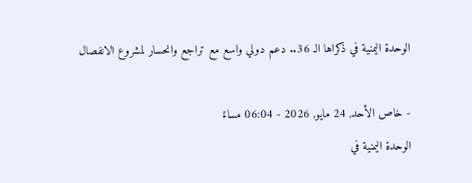الوحدة اليمنية في ذكراها الـ 36.. دعم دولي واسع مع تراجع وانحسار لمشروع الانفصال

- خاص الأحد, 24 مايو, 2026 - 06:04 مساءً
الوحدة اليمنية في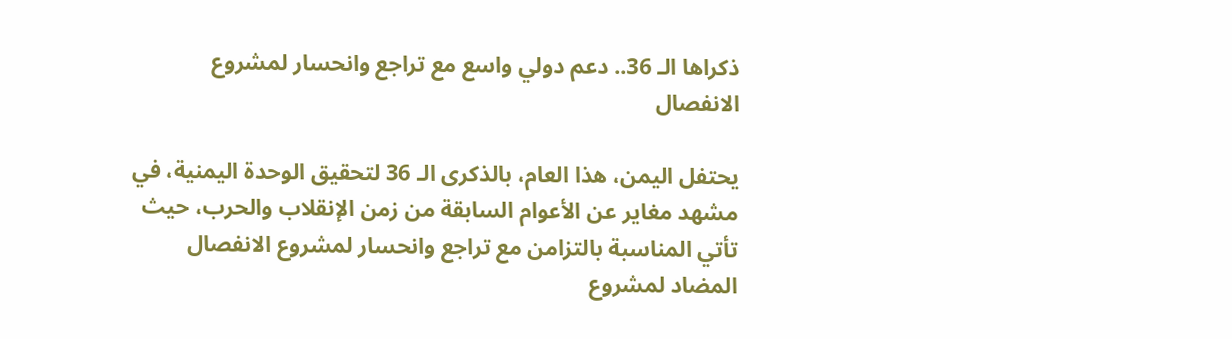ذكراها الـ 36.. دعم دولي واسع مع تراجع وانحسار لمشروع الانفصال

يحتفل اليمن، هذا العام، بالذكرى الـ 36 لتحقيق الوحدة اليمنية، في مشهد مغاير عن الأعوام السابقة من زمن الإنقلاب والحرب، حيث تأتي المناسبة بالتزامن مع تراجع وانحسار لمشروع الانفصال المضاد لمشروع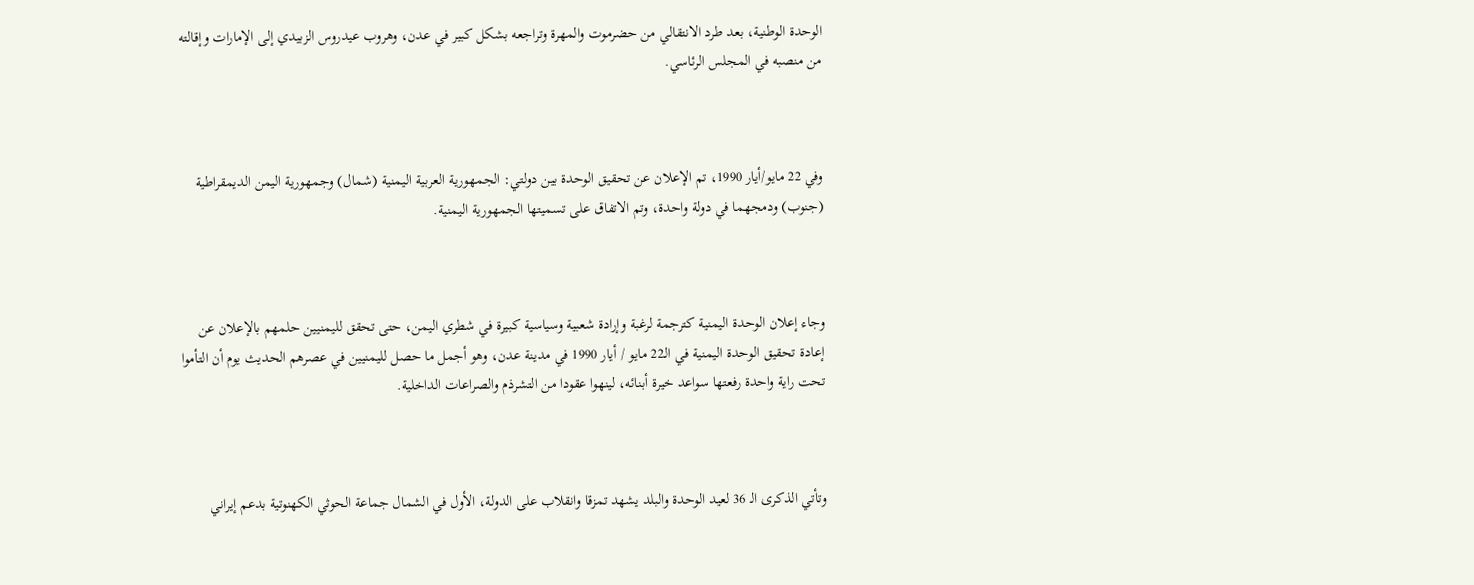الوحدة الوطنية، بعد طرد الانتقالي من حضرموت والمهرة وتراجعه بشكل كبير في عدن، وهروب عيدروس الزبيدي إلى الإمارات وإقالته من منصبه في المجلس الرئاسي.



وفي 22 مايو/أيار 1990، تم الإعلان عن تحقيق الوحدة بين دولتي: الجمهورية العربية اليمنية (شمال) وجمهورية اليمن الديمقراطية (جنوب) ودمجهما في دولة واحدة، وتم الاتفاق على تسميتها الجمهورية اليمنية.



وجاء إعلان الوحدة اليمنية كترجمة لرغبة وإرادة شعبية وسياسية كبيرة في شطري اليمن، حتى تحقق لليمنيين حلمهم بالإعلان عن إعادة تحقيق الوحدة اليمنية في الـ22 مايو / أيار 1990 في مدينة عدن، وهو أجمل ما حصل لليمنيين في عصرهم الحديث يوم أن التأموا تحت راية واحدة رفعتها سواعد خيرة أبنائه، لينهوا عقودا من التشرذم والصراعات الداخلية.



وتأتي الذكرى الـ 36 لعيد الوحدة والبلد يشهد تمزقا وانقلاب على الدولة، الأول في الشمال جماعة الحوثي الكهنوتية بدعم إيراني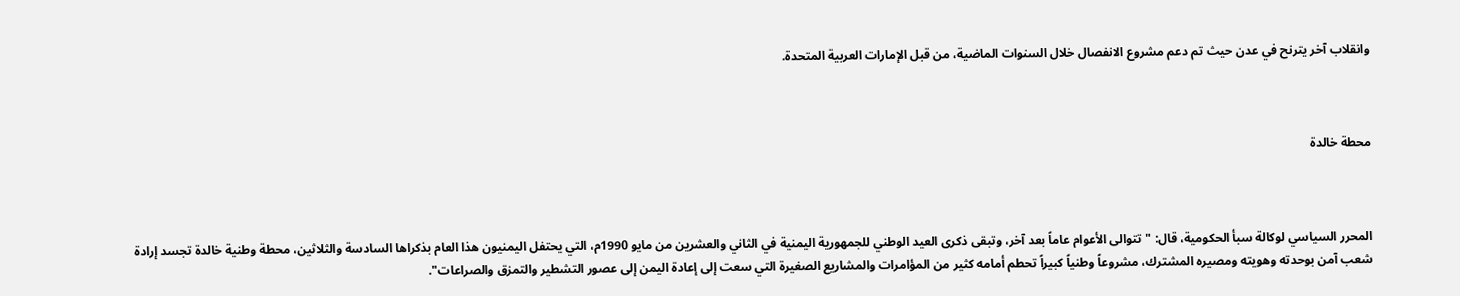وانقلاب آخر يترنح في عدن حيث تم دعم مشروع الانفصال خلال السنوات الماضية، من قبل الإمارات العربية المتحدة.



محطة خالدة



المحرر السياسي لوكالة سبأ الحكومية، قال: "تتوالى الأعوام عاماً بعد آخر، وتبقى ذكرى العيد الوطني للجمهورية اليمنية في الثاني والعشرين من مايو 1990م، التي يحتفل اليمنيون هذا العام بذكراها السادسة والثلاثين، محطة وطنية خالدة تجسد إرادة شعب آمن بوحدته وهويته ومصيره المشترك، مشروعاً وطنياً كبيراً تحطم أمامه كثير من المؤامرات والمشاريع الصغيرة التي سعت إلى إعادة اليمن إلى عصور التشطير والتمزق والصراعات".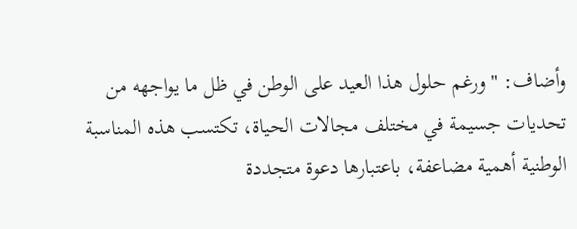وأضاف: "ورغم حلول هذا العيد على الوطن في ظل ما يواجهه من تحديات جسيمة في مختلف مجالات الحياة، تكتسب هذه المناسبة الوطنية أهمية مضاعفة، باعتبارها دعوة متجددة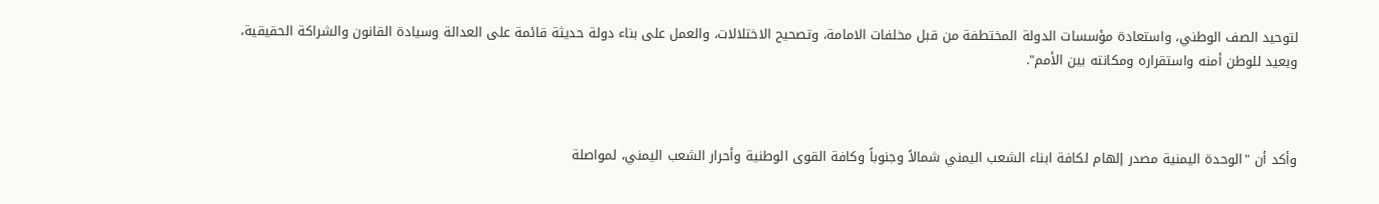لتوحيد الصف الوطني، واستعادة مؤسسات الدولة المختطفة من قبل مخلفات الامامة، وتصحيح الاختلالات، والعمل على بناء دولة حديثة قائمة على العدالة وسيادة القانون والشراكة الحقيقية، ويعيد للوطن أمنه واستقراره ومكانته بين الأمم".



وأكد أن "الوحدة اليمنية مصدر إلهام لكافة ابناء الشعب اليمني شمالاً وجنوباً وكافة القوى الوطنية وأحرار الشعب اليمني، لمواصلة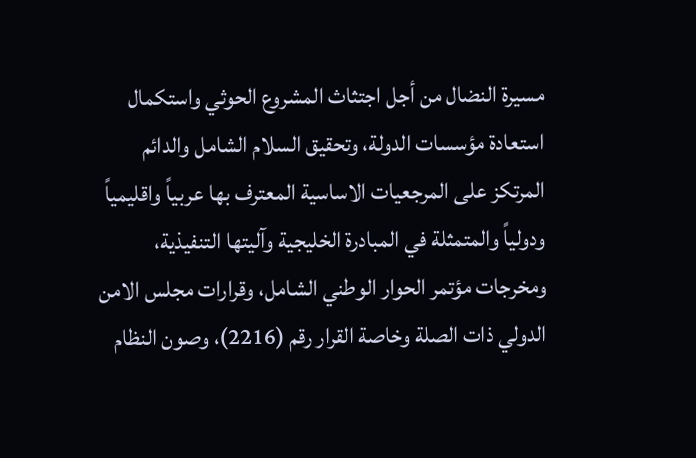مسيرة النضال من أجل اجتثاث المشروع الحوثي واستكمال استعادة مؤسسات الدولة، وتحقيق السلام الشامل والدائم المرتكز على المرجعيات الاساسية المعترف بها عربياً واقليمياً ودولياً والمتمثلة في المبادرة الخليجية وآليتها التنفيذية، ومخرجات مؤتمر الحوار الوطني الشامل، وقرارات مجلس الامن الدولي ذات الصلة وخاصة القرار رقم (2216)، وصون النظام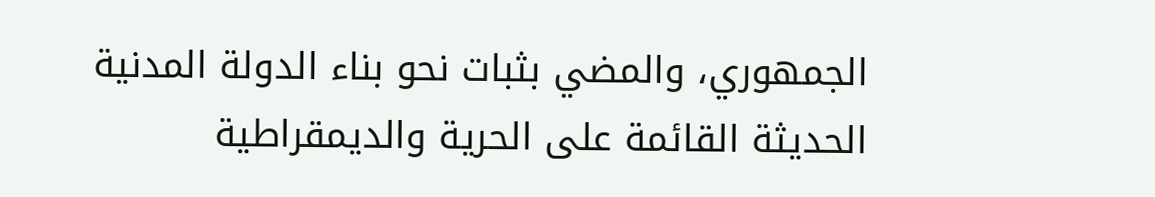الجمهوري، والمضي بثبات نحو بناء الدولة المدنية الحديثة القائمة على الحرية والديمقراطية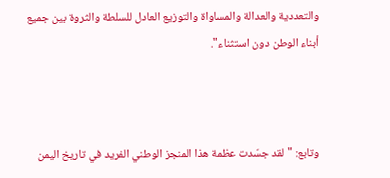والتعددية والعدالة والمساواة والتوزيع العادل للسلطة والثروة بين جميع أبناء الوطن دون استثناء".



وتابع: "لقد جسّدت عظمة هذا المنجز الوطني الفريد في تاريخ اليمن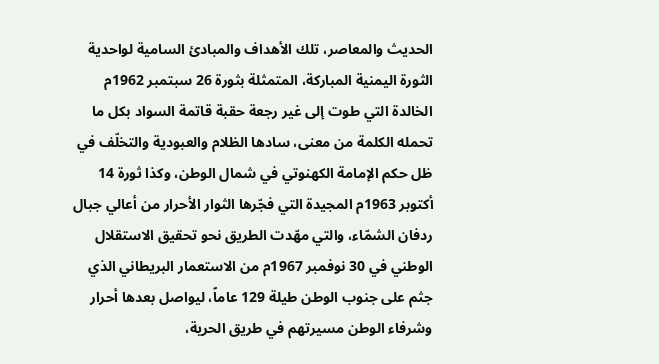الحديث والمعاصر، تلك الأهداف والمبادئ السامية لواحدية الثورة اليمنية المباركة، المتمثلة بثورة 26 سبتمبر 1962م الخالدة التي طوت إلى غير رجعة حقبة قاتمة السواد بكل ما تحمله الكلمة من معنى، سادها الظلام والعبودية والتخلّف في ظل حكم الإمامة الكهنوتي في شمال الوطن، وكذا ثورة 14 أكتوبر 1963م المجيدة التي فجّرها الثوار الأحرار من أعالي جبال ردفان الشمّاء، والتي مهّدت الطريق نحو تحقيق الاستقلال الوطني في 30 نوفمبر 1967م من الاستعمار البريطاني الذي جثم على جنوب الوطن طيلة 129 عاماً، ليواصل بعدها أحرار وشرفاء الوطن مسيرتهم في طريق الحرية،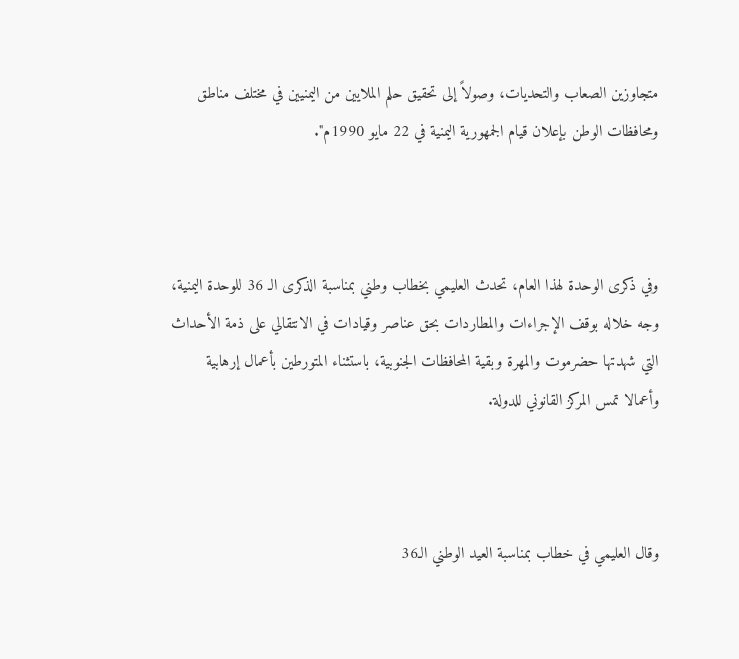متجاوزين الصعاب والتحديات، وصولاً إلى تحقيق حلم الملايين من اليمنيين في مختلف مناطق ومحافظات الوطن بإعلان قيام الجمهورية اليمنية في 22 مايو 1990م".



وفي ذكرى الوحدة لهذا العام، تحدث العليمي بخطاب وطني بمناسبة الذكرى الـ 36 للوحدة اليمنية، وجه خلاله بوقف الإجراءات والمطاردات بحق عناصر وقيادات في الانتقالي على ذمة الأحداث التي شهدتها حضرموت والمهرة وبقية المحافظات الجنوبية، باستثناء المتورطين بأعمال إرهابية وأعمالا تمس المركز القانوني للدولة.



وقال العليمي في خطاب بمناسبة العيد الوطني الـ36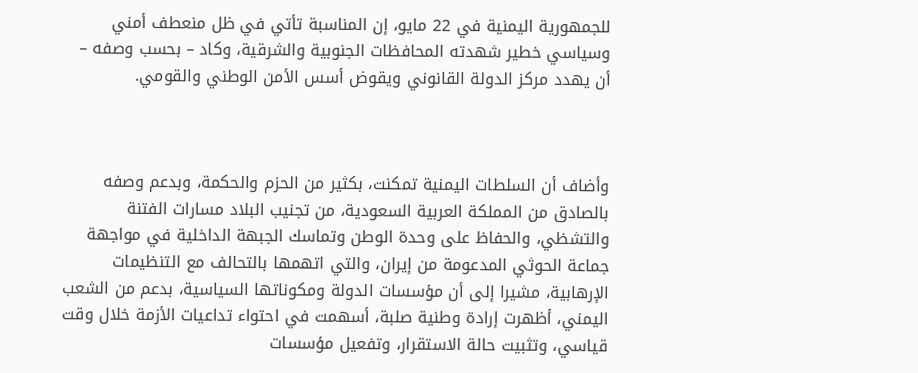للجمهورية اليمنية في 22 مايو، إن المناسبة تأتي في ظل منعطف أمني وسياسي خطير شهدته المحافظات الجنوبية والشرقية، وكاد – بحسب وصفه – أن يهدد مركز الدولة القانوني ويقوض أسس الأمن الوطني والقومي.



وأضاف أن السلطات اليمنية تمكنت، بكثير من الحزم والحكمة، وبدعم وصفه بالصادق من المملكة العربية السعودية، من تجنيب البلاد مسارات الفتنة والتشظي، والحفاظ على وحدة الوطن وتماسك الجبهة الداخلية في مواجهة جماعة الحوثي المدعومة من إيران، والتي اتهمها بالتحالف مع التنظيمات الإرهابية، مشيرا إلى أن مؤسسات الدولة ومكوناتها السياسية، بدعم من الشعب اليمني، أظهرت إرادة وطنية صلبة، أسهمت في احتواء تداعيات الأزمة خلال وقت قياسي، وتثبيت حالة الاستقرار، وتفعيل مؤسسات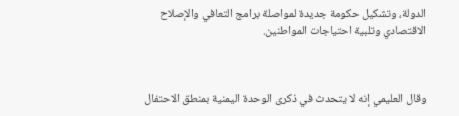الدولة، وتشكيل حكومة جديدة لمواصلة برامج التعافي والإصلاح الاقتصادي وتلبية احتياجات المواطنين.



وقال العليمي إنه لا يتحدث في ذكرى الوحدة اليمنية بمنطق الاحتفال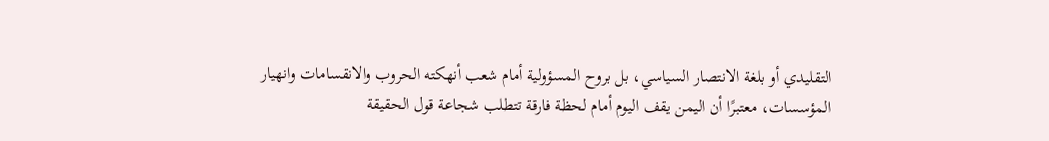التقليدي أو بلغة الانتصار السياسي، بل بروح المسؤولية أمام شعب أنهكته الحروب والانقسامات وانهيار المؤسسات، معتبرًا أن اليمن يقف اليوم أمام لحظة فارقة تتطلب شجاعة قول الحقيقة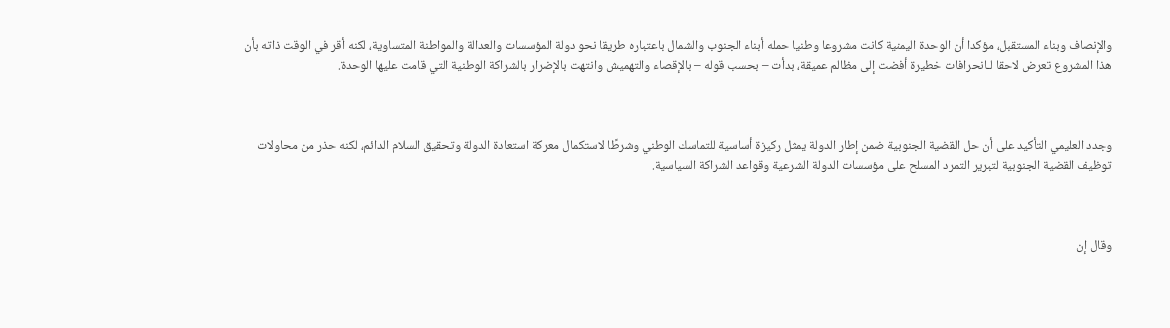والإنصاف وبناء المستقبل، مؤكدا أن الوحدة اليمنية كانت مشروعا وطنيا حمله أبناء الجنوب والشمال باعتباره طريقا نحو دولة المؤسسات والعدالة والمواطنة المتساوية، لكنه أقر في الوقت ذاته بأن هذا المشروع تعرض لاحقا لـانحرافات خطيرة أفضت إلى مظالم عميقة، بدأت – بحسب قوله – بالإقصاء والتهميش وانتهت بالإضرار بالشراكة الوطنية التي قامت عليها الوحدة.



وجدد العليمي التأكيد على أن حل القضية الجنوبية ضمن إطار الدولة يمثل ركيزة أساسية للتماسك الوطني وشرطًا لاستكمال معركة استعادة الدولة وتحقيق السلام الدائم، لكنه حذر من محاولات توظيف القضية الجنوبية لتبرير التمرد المسلح على مؤسسات الدولة الشرعية وقواعد الشراكة السياسية.



وقال إن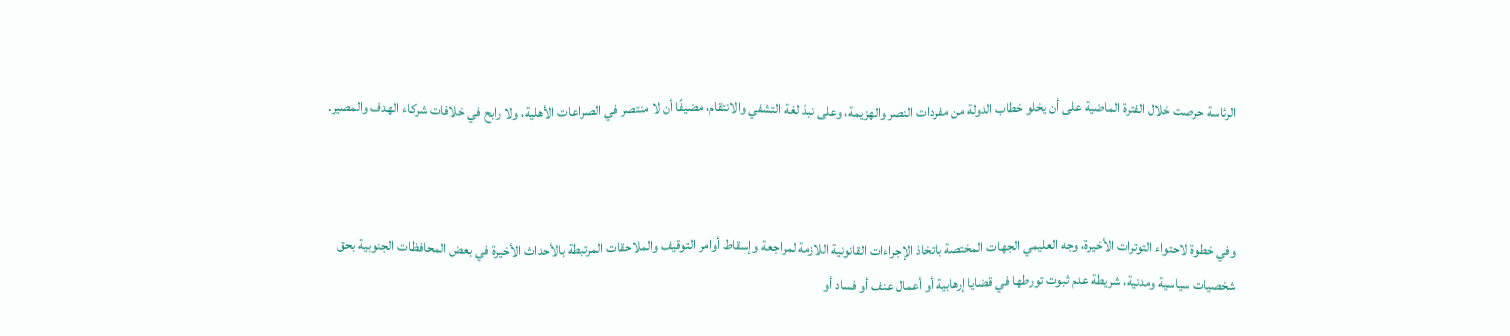الرئاسة حرصت خلال الفترة الماضية على أن يخلو خطاب الدولة من مفردات النصر والهزيمة، وعلى نبذ لغة التشفي والانتقام، مضيفًا أن لا منتصر في الصراعات الأهلية، ولا رابح في خلافات شركاء الهدف والمصير.



وفي خطوة لاحتواء التوترات الأخيرة، وجه العليمي الجهات المختصة باتخاذ الإجراءات القانونية اللازمة لمراجعة وإسقاط أوامر التوقيف والملاحقات المرتبطة بالأحداث الأخيرة في بعض المحافظات الجنوبية بحق شخصيات سياسية ومدنية، شريطة عدم ثبوت تورطها في قضايا إرهابية أو أعمال عنف أو فساد أو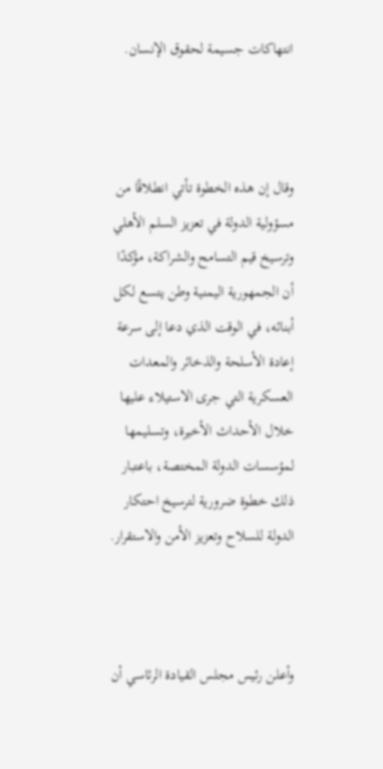انتهاكات جسيمة لحقوق الإنسان.



وقال إن هذه الخطوة تأتي انطلاقًا من مسؤولية الدولة في تعزيز السلم الأهلي وترسيخ قيم التسامح والشراكة، مؤكدًا أن الجمهورية اليمنية وطن يتسع لكل أبنائه، في الوقت الذي دعا إلى سرعة إعادة الأسلحة والذخائر والمعدات العسكرية التي جرى الاستيلاء عليها خلال الأحداث الأخيرة، وتسليمها لمؤسسات الدولة المختصة، باعتبار ذلك خطوة ضرورية لترسيخ احتكار الدولة للسلاح وتعزيز الأمن والاستقرار.



وأعلن رئيس مجلس القيادة الرئاسي أن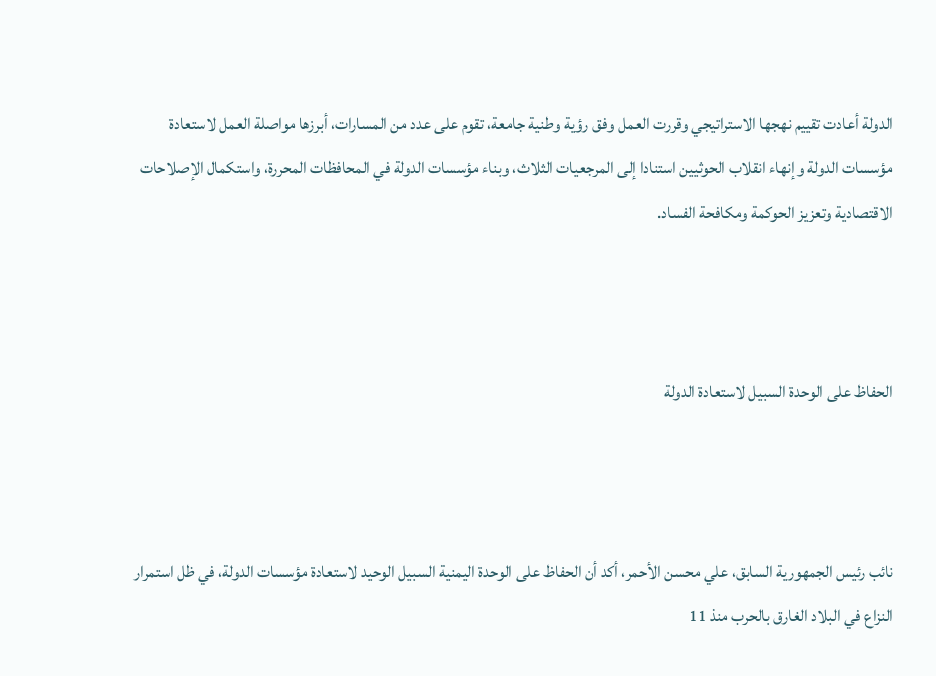الدولة أعادت تقييم نهجها الاستراتيجي وقررت العمل وفق رؤية وطنية جامعة، تقوم على عدد من المسارات، أبرزها مواصلة العمل لاستعادة مؤسسات الدولة وإنهاء انقلاب الحوثيين استنادا إلى المرجعيات الثلاث، وبناء مؤسسات الدولة في المحافظات المحررة، واستكمال الإصلاحات الاقتصادية وتعزيز الحوكمة ومكافحة الفساد.



الحفاظ على الوحدة السبيل لاستعادة الدولة



نائب رئيس الجمهورية السابق، علي محسن الأحمر، أكد أن الحفاظ على الوحدة اليمنية السبيل الوحيد لاستعادة مؤسسات الدولة، في ظل استمرار النزاع في البلاد الغارق بالحرب منذ 11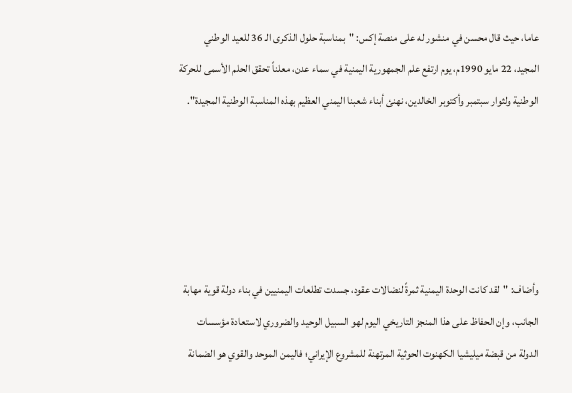عاما، حيث قال محسن في منشور له على منصة إكس: "بمناسبة حلول الذكرى الـ 36 للعيد الوطني المجيد، 22 مايو 1990م، يوم ارتفع علم الجمهورية اليمنية في سماء عدن، معلناً تحقق الحلم الأسمى للحركة الوطنية ولثوار سبتمبر وأكتوبر الخالدين، نهنئ أبناء شعبنا اليمني العظيم بهذه المناسبة الوطنية المجيدة".





وأضاف: "لقد كانت الوحدة اليمنية ثمرةً لنضالات عقود، جسدت تطلعات اليمنيين في بناء دولة قوية مهابة الجانب، وإن الحفاظ على هذا المنجز التاريخي اليوم لهو السبيل الوحيد والضروري لاستعادة مؤسسات الدولة من قبضة ميليشيا الكهنوت الحوثية المرتهنة للمشروع الإيراني؛ فاليمن الموحد والقوي هو الضمانة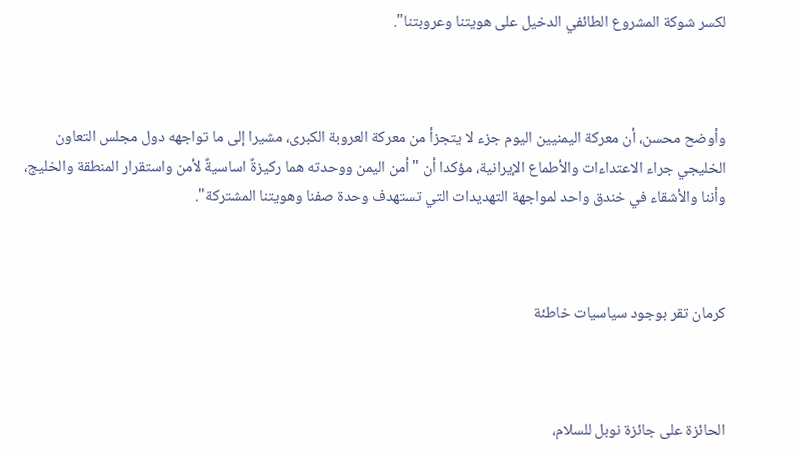لكسر شوكة المشروع الطائفي الدخيل على هويتنا وعروبتنا".



وأوضح محسن، أن معركة اليمنيين اليوم جزء لا يتجزأ من معركة العروبة الكبرى، مشيرا إلى ما تواجهه دول مجلس التعاون الخليجي جراء الاعتداءات والأطماع الإيرانية، مؤكدا أن "أمن اليمن ووحدته هما ركيزةٌ اساسيةٌ لأمن واستقرار المنطقة والخليج، وأننا والأشقاء في خندق واحد لمواجهة التهديدات التي تستهدف وحدة صفنا وهويتنا المشتركة".



كرمان تقر بوجود سياسيات خاطئة



الحائزة على جائزة نوبل للسلام،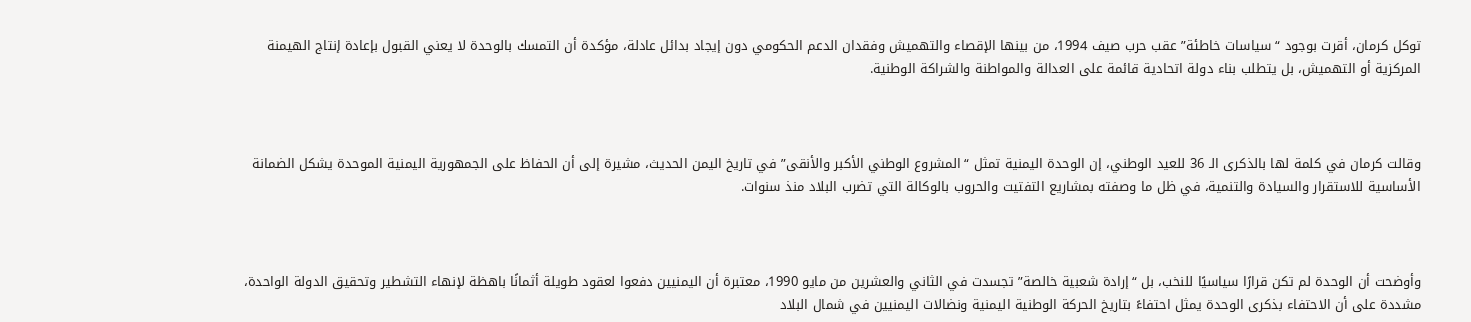توكل كرمان، أقرت بوجود “سياسات خاطئة” عقب حرب صيف 1994، من بينها الإقصاء والتهميش وفقدان الدعم الحكومي دون إيجاد بدائل عادلة، مؤكدة أن التمسك بالوحدة لا يعني القبول بإعادة إنتاج الهيمنة المركزية أو التهميش، بل يتطلب بناء دولة اتحادية قائمة على العدالة والمواطنة والشراكة الوطنية.



وقالت كرمان في كلمة لها بالذكرى الـ 36 للعيد الوطني، إن الوحدة اليمنية تمثل “المشروع الوطني الأكبر والأنقى” في تاريخ اليمن الحديث، مشيرة إلى أن الحفاظ على الجمهورية اليمنية الموحدة يشكل الضمانة الأساسية للاستقرار والسيادة والتنمية، في ظل ما وصفته بمشاريع التفتيت والحروب بالوكالة التي تضرب البلاد منذ سنوات.



وأوضحت أن الوحدة لم تكن قرارًا سياسيًا للنخب، بل “إرادة شعبية خالصة” تجسدت في الثاني والعشرين من مايو 1990، معتبرة أن اليمنيين دفعوا لعقود طويلة أثمانًا باهظة لإنهاء التشطير وتحقيق الدولة الواحدة، مشددة على أن الاحتفاء بذكرى الوحدة يمثل احتفاءً بتاريخ الحركة الوطنية اليمنية ونضالات اليمنيين في شمال البلاد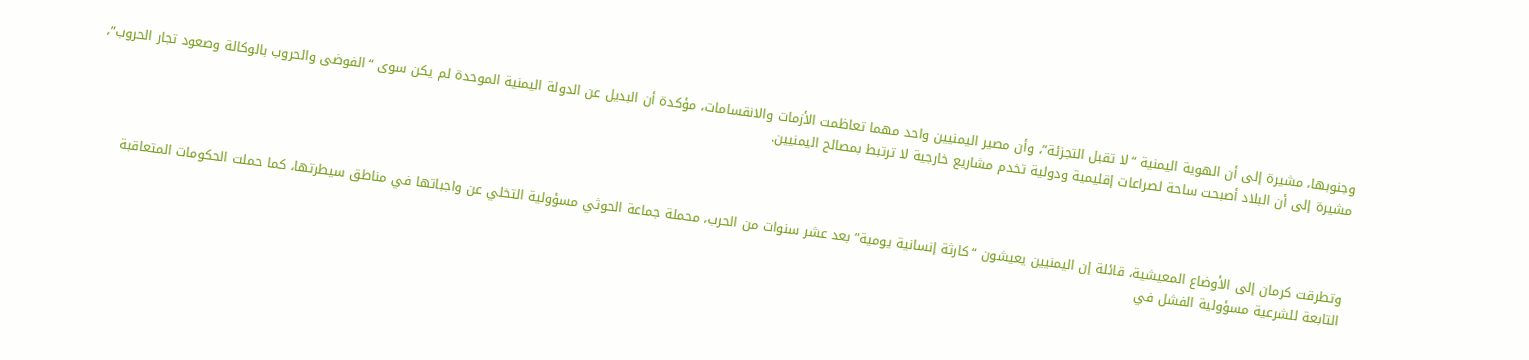وجنوبها، مشيرة إلى أن الهوية اليمنية “لا تقبل التجزئة”، وأن مصير اليمنيين واحد مهما تعاظمت الأزمات والانقسامات، مؤكدة أن البديل عن الدولة اليمنية الموحدة لم يكن سوى “الفوضى والحروب بالوكالة وصعود تجار الحروب”، مشيرة إلى أن البلاد أصبحت ساحة لصراعات إقليمية ودولية تخدم مشاريع خارجية لا ترتبط بمصالح اليمنيين.



وتطرقت كرمان إلى الأوضاع المعيشية، قائلة إن اليمنيين يعيشون “كارثة إنسانية يومية” بعد عشر سنوات من الحرب، محملة جماعة الحوثي مسؤولية التخلي عن واجباتها في مناطق سيطرتها، كما حملت الحكومات المتعاقبة التابعة للشرعية مسؤولية الفشل في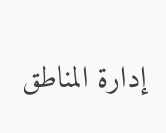إدارة المناطق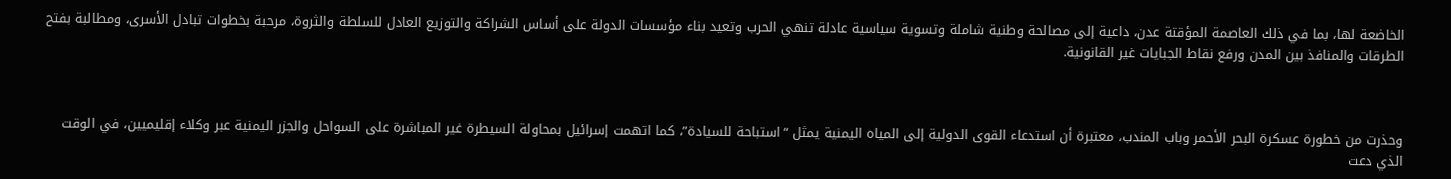الخاضعة لها، بما في ذلك العاصمة المؤقتة عدن، داعية إلى مصالحة وطنية شاملة وتسوية سياسية عادلة تنهي الحرب وتعيد بناء مؤسسات الدولة على أساس الشراكة والتوزيع العادل للسلطة والثروة، مرحبة بخطوات تبادل الأسرى، ومطالبة بفتح الطرقات والمنافذ بين المدن ورفع نقاط الجبايات غير القانونية.



وحذرت من خطورة عسكرة البحر الأحمر وباب المندب، معتبرة أن استدعاء القوى الدولية إلى المياه اليمنية يمثل “استباحة للسيادة”، كما اتهمت إسرائيل بمحاولة السيطرة غير المباشرة على السواحل والجزر اليمنية عبر وكلاء إقليميين، في الوقت الذي دعت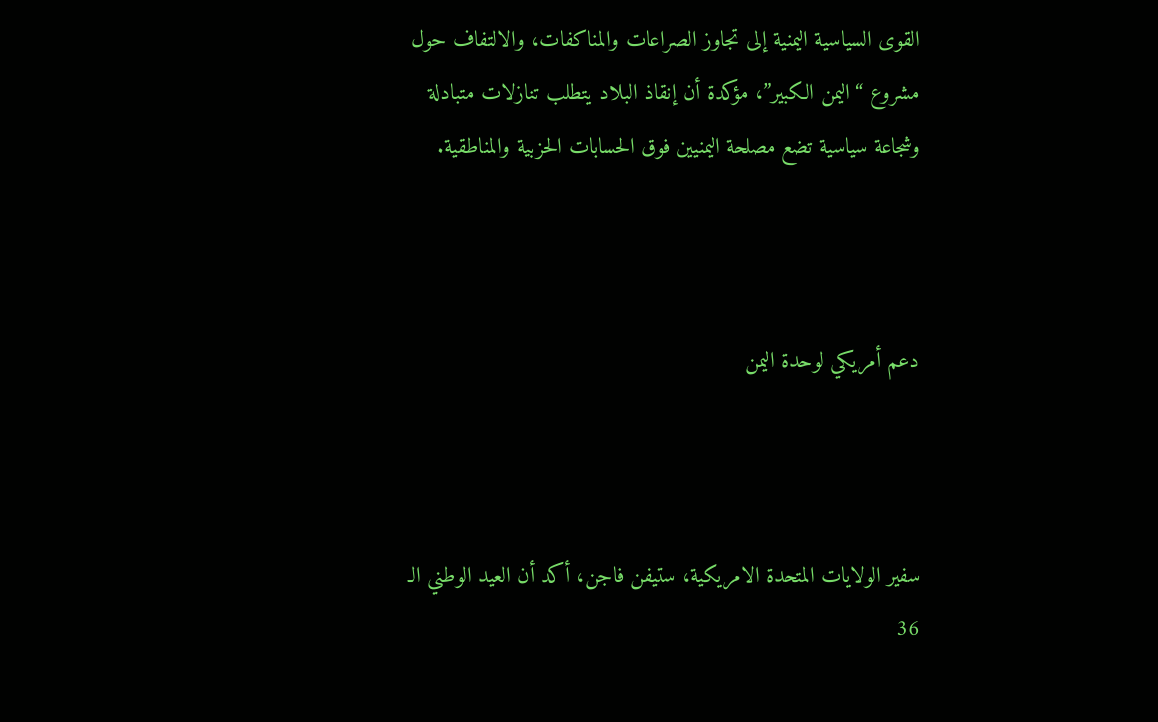القوى السياسية اليمنية إلى تجاوز الصراعات والمناكفات، والالتفاف حول مشروع “اليمن الكبير”، مؤكدة أن إنقاذ البلاد يتطلب تنازلات متبادلة وشجاعة سياسية تضع مصلحة اليمنيين فوق الحسابات الحزبية والمناطقية.



دعم أمريكي لوحدة اليمن



سفير الولايات المتحدة الامريكية، ستيفن فاجن، أكد أن العيد الوطني الـ 36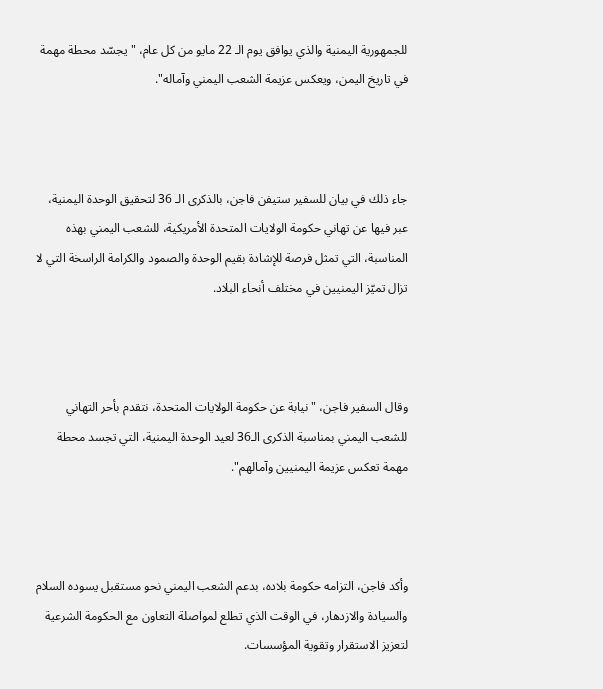للجمهورية اليمنية والذي يوافق يوم الـ 22 مايو من كل عام، "يجسّد محطة مهمة في تاريخ اليمن، ويعكس عزيمة الشعب اليمني وآماله".



جاء ذلك في بيان للسفير ستيفن فاجن، بالذكرى الـ 36 لتحقيق الوحدة اليمنية، عبر فيها عن تهاني حكومة الولايات المتحدة الأمريكية، للشعب اليمني بهذه المناسبة، التي تمثل فرصة للإشادة بقيم الوحدة والصمود والكرامة الراسخة التي لا تزال تميّز اليمنيين في مختلف أنحاء البلاد.



وقال السفير فاجن، "نيابة عن حكومة الولايات المتحدة، نتقدم بأحر التهاني للشعب اليمني بمناسبة الذكرى الـ36 لعيد الوحدة اليمنية، التي تجسد محطة مهمة تعكس عزيمة اليمنيين وآمالهم".



وأكد فاجن، التزامه حكومة بلاده، بدعم الشعب اليمني نحو مستقبل يسوده السلام والسيادة والازدهار، في الوقت الذي تطلع لمواصلة التعاون مع الحكومة الشرعية لتعزيز الاستقرار وتقوية المؤسسات.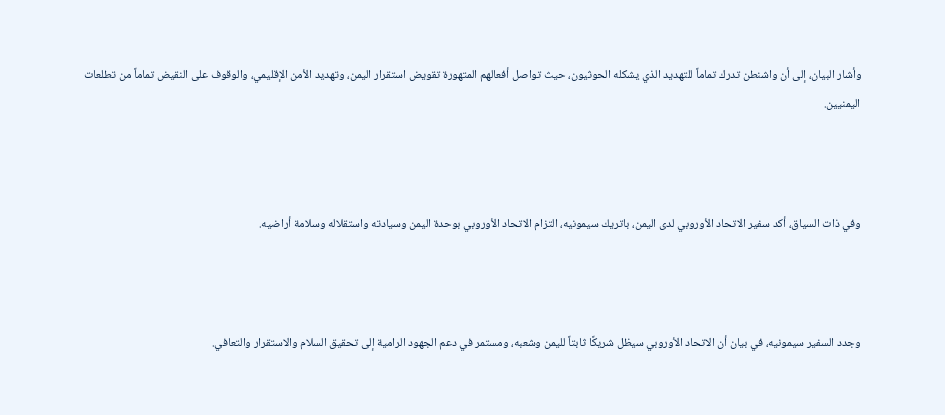وأشار البيان، إلى أن واشنطن تدرك تماماً للتهديد الذي يشكله الحوثيون، حيث تواصل أفعالهم المتهورة تقويض استقرار اليمن، وتهديد الأمن الإقليمي، والوقوف على النقيض تماماً من تطلعات اليمنيين.



وفي ذات السياق، أكد سفير الاتحاد الأوروبي لدى اليمن، باتريك سيمونيه، التزام الاتحاد الأوروبي بوحدة اليمن وسيادته واستقلاله وسلامة أراضيه.



وجدد السفير سيمونيه، في بيان أن الاتحاد الأوروبي سيظل شريكًا ثابتاً لليمن وشعبه، ومستمر في دعم الجهود الرامية إلى تحقيق السلام والاستقرار والتعافي.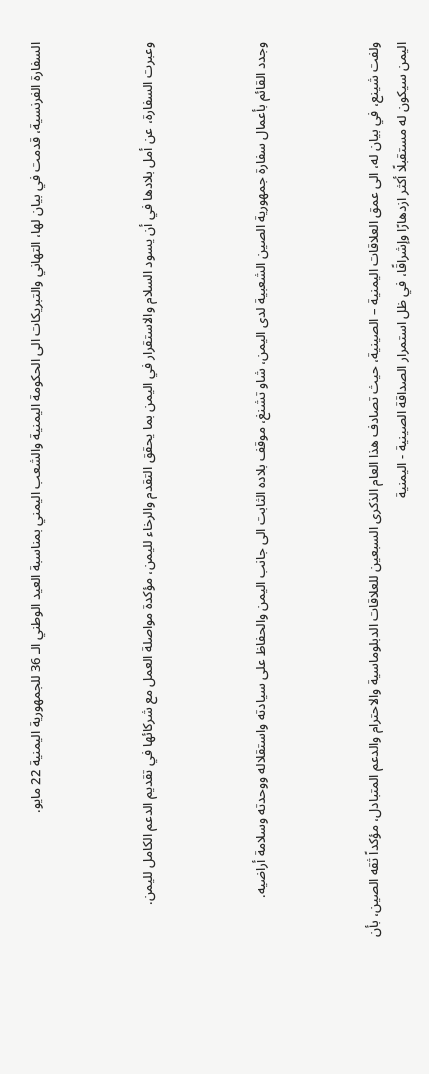السفارة الفرنسية، قدمت في بيان لها، التهاني والتبريكات الى الحكومة اليمنية والشعب اليمني بمناسبة العيد الوطني الـ 36 للجمهورية اليمنية 22 مايو.



وعبرت السفارة، عن أمل بلادها في أن يسود السلام والاستقرار في اليمن بما يحقق التقدم والرخاء لليمن، مؤكدة مواصلة العمل مع شركائها في تقديم الدعم الكامل لليمن.



وجدد القائم بأعمال سفارة جمهورية الصين الشعبية لدى اليمن، شاو تشنغ، موقف بلاده الثابت الى جانب اليمن والحفاظ على سيادته واستقلاله ووحدته وسلامة أراضيه.



ولفت شينع، في بيان له، الى عمق العلاقات اليمنية – الصينية، حيث تصادف هذا العام الذكرى السبعين للعلاقات الدبلوماسية والاحترام والدعم المتبادل، مؤكداً ثقه الصين، بأن اليمن سيكون له مستقبلًا أكثر ازدهارًا وإشراقًا، في ظل استمرار الصداقة الصينية - اليمنية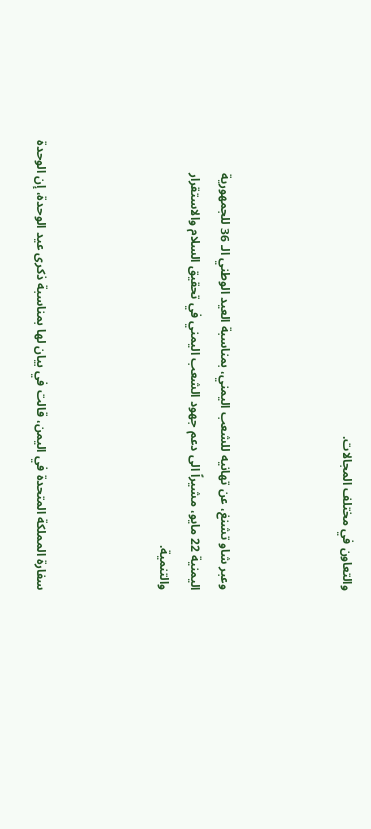والتعاون في مختلف المجالات.



وعبر شاو تشنغ، عن تهانيه للشعب اليمني، بمناسبة العيد الوطني الـ 36 للجمهورية اليمنية 22 مايو، مشيراً الى دعم جهود الشعب اليمني في تحقيق السلام والاستقرار والتنمية.



سفارة المملكة المتحدة في اليمن، قالت في بيان لها بمناسبة ذكرى عيد الوحدة، إن الوحدة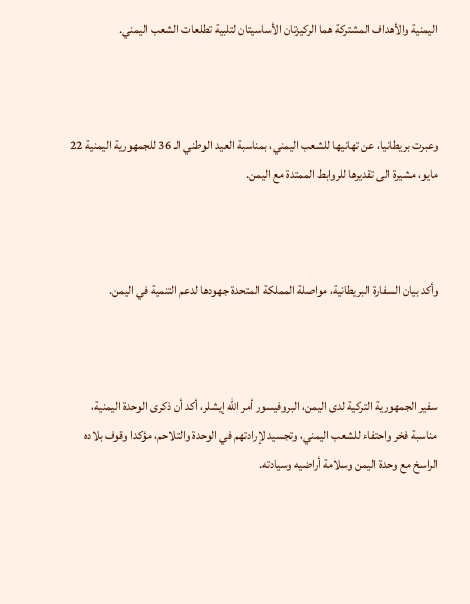اليمنية والأهداف المشتركة هما الركيزتان الأساسيتان لتلبية تطلعات الشعب اليمني.



وعبرت بريطانيا، عن تهانيها للشعب اليمني، بمناسبة العيد الوطني الـ 36 للجمهورية اليمنية 22 مايو، مشيرة الى تقديرها للروابط الممتدة مع اليمن.



وأكد بيان السفارة البريطانية، مواصلة المملكة المتحدة جهودها لدعم التنمية في اليمن.



سفير الجمهورية التركية لدى اليمن، البروفيسور أمر الله إيشلر، أكد أن ذكرى الوحدة اليمنية، مناسبة فخر واحتفاء للشعب اليمني، وتجسيد لإرادتهم في الوحدة والتلاحم، مؤكدا وقوف بلاده الراسخ مع وحدة اليمن وسلامة أراضيه وسيادته.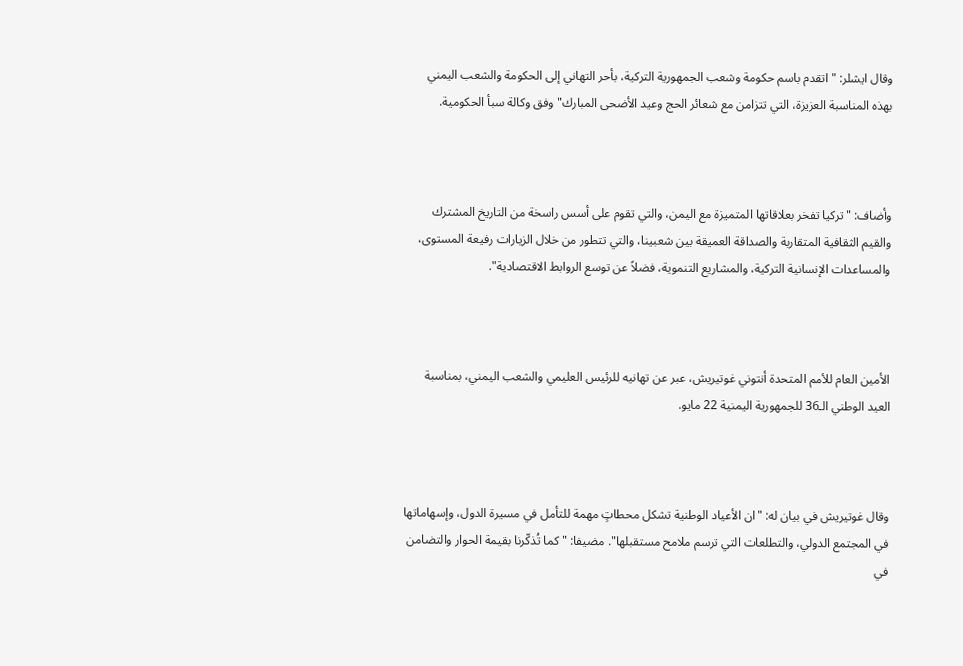وقال ايشلر: "اتقدم باسم حكومة وشعب الجمهورية التركية، بأحر التهاني إلى الحكومة والشعب اليمني بهذه المناسبة العزيزة، التي تتزامن مع شعائر الحج وعيد الأضحى المبارك" وفق وكالة سبأ الحكومية.



وأضاف: "تركيا تفخر بعلاقاتها المتميزة مع اليمن، والتي تقوم على أسس راسخة من التاريخ المشترك والقيم الثقافية المتقاربة والصداقة العميقة بين شعبينا، والتي تتطور من خلال الزيارات رفيعة المستوى، والمساعدات الإنسانية التركية، والمشاريع التنموية، فضلاً عن توسع الروابط الاقتصادية".



الأمين العام للأمم المتحدة أنتوني غوتيريش، عبر عن تهانيه للرئيس العليمي والشعب اليمني، بمناسبة العيد الوطني الـ36 للجمهورية اليمنية 22 مايو.



وقال غوتيريش في بيان له: "ان الأعياد الوطنية تشكل محطاتٍ مهمة للتأمل في مسيرة الدول، وإسهاماتها في المجتمع الدولي، والتطلعات التي ترسم ملامح مستقبلها". مضيفا: "كما تُذكّرنا بقيمة الحوار والتضامن في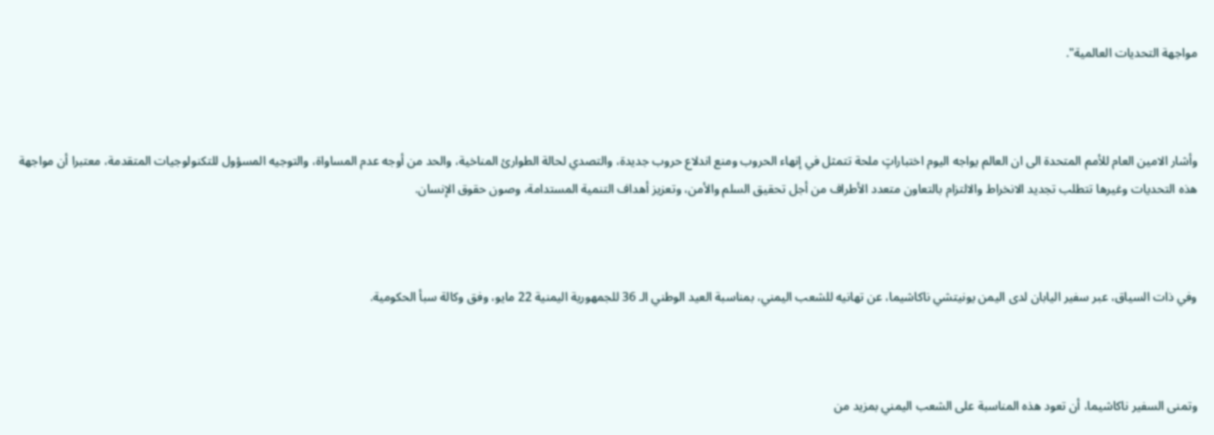مواجهة التحديات العالمية".



وأشار الامين العام للأمم المتحدة الى ان العالم يواجه اليوم اختباراتٍ ملحة تتمثل في إنهاء الحروب ومنع اندلاع حروب جديدة، والتصدي لحالة الطوارئ المناخية، والحد من أوجه عدم المساواة، والتوجيه المسؤول للتكنولوجيات المتقدمة، معتبرا أن مواجهة هذه التحديات وغيرها تتطلب تجديد الانخراط والالتزام بالتعاون متعدد الأطراف من أجل تحقيق السلم والأمن، وتعزيز أهداف التنمية المستدامة، وصون حقوق الإنسان.



وفي ذات السياق، عبر سفير اليابان لدى اليمن يونيتشي ناكاشيما، عن تهانيه للشعب اليمني، بمناسبة العيد الوطني الـ 36 للجمهورية اليمنية 22 مايو، وفق وكالة سبأ الحكومية.



وتمنى السفير ناكاشيما، أن تعود هذه المناسبة على الشعب اليمني بمزيد من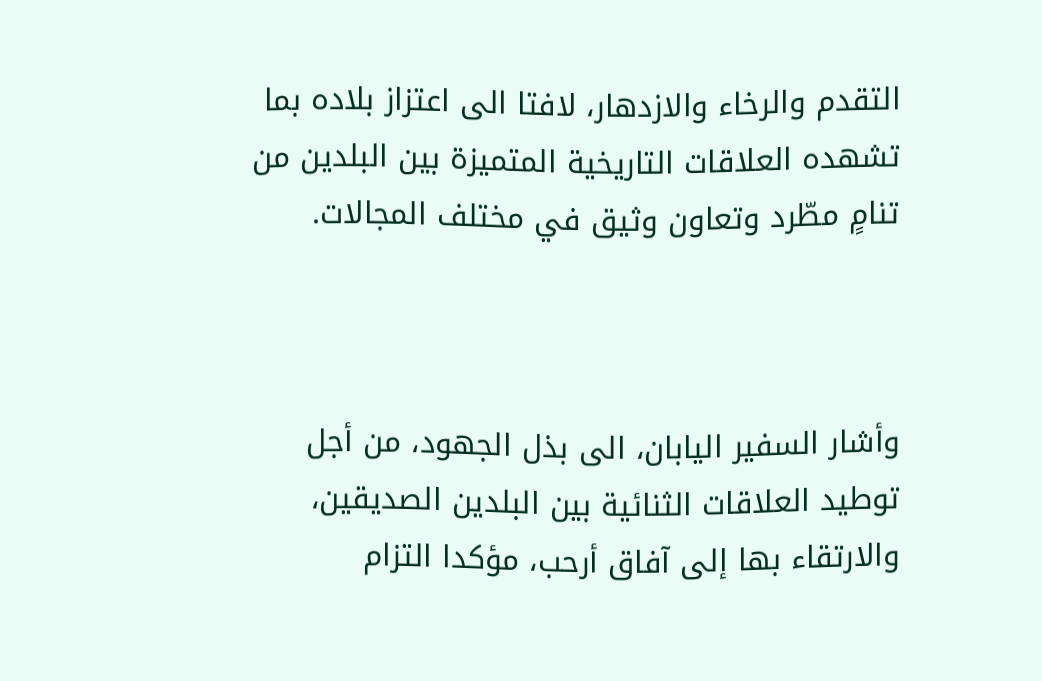التقدم والرخاء والازدهار، لافتا الى اعتزاز بلاده بما تشهده العلاقات التاريخية المتميزة بين البلدين من تنامٍ مطّرد وتعاون وثيق في مختلف المجالات.



وأشار السفير اليابان، الى بذل الجهود، من أجل توطيد العلاقات الثنائية بين البلدين الصديقين، والارتقاء بها إلى آفاق أرحب، مؤكدا التزام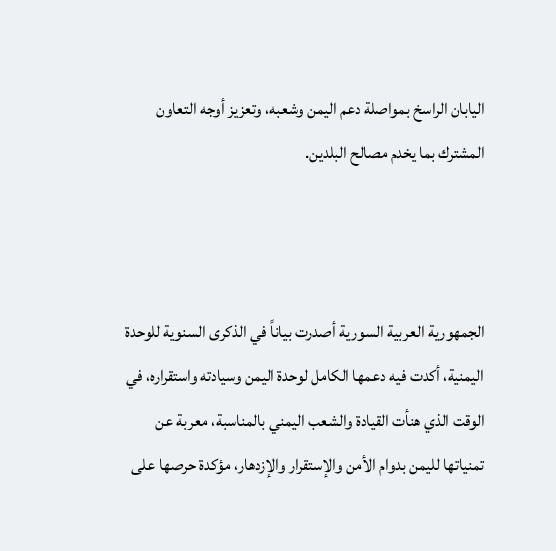اليابان الراسخ بمواصلة دعم اليمن وشعبه، وتعزيز أوجه التعاون المشترك بما يخدم مصالح البلدين.



الجمهورية العربية السورية أصدرت بياناً في الذكرى السنوية للوحدة اليمنية، أكدت فيه دعمها الكامل لوحدة اليمن وسيادته واستقراره، في الوقت الذي هنأت القيادة والشعب اليمني بالمناسبة، معربة عن تمنياتها لليمن بدوام الأمن والإستقرار والإزدهار، مؤكدة حرصها على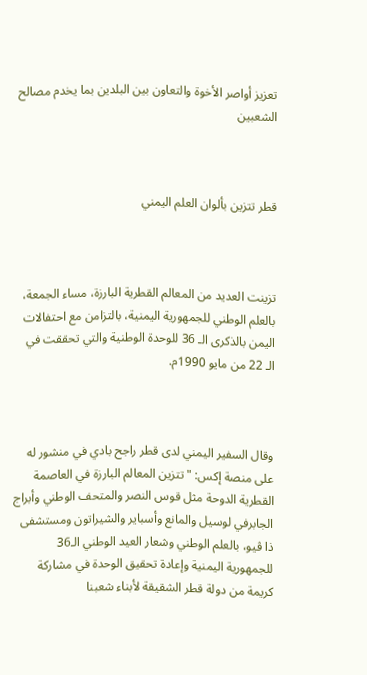تعزيز أواصر الأخوة والتعاون بين البلدين بما يخدم مصالح الشعبين



قطر تتزين بألوان العلم اليمني



تزينت العديد من المعالم القطرية البارزة، مساء الجمعة، بالعلم الوطني للجمهورية اليمنية، بالتزامن مع احتفالات اليمن بالذكرى الـ 36 للوحدة الوطنية والتي تحققت في الـ 22 من مايو 1990م.



وقال السفير اليمني لدى قطر راجح بادي في منشور له على منصة إكس: "تتزين المعالم البارزة في العاصمة القطرية الدوحة مثل قوس النصر والمتحف الوطني وأبراج الجابرفي لوسيل والمانع وأسباير والشيراتون ومستشفى ذا ڤيو، بالعلم الوطني وشعار العيد الوطني الـ36 للجمهورية اليمنية وإعادة تحقيق الوحدة في مشاركة كريمة من دولة قطر الشقيقة لأبناء شعبنا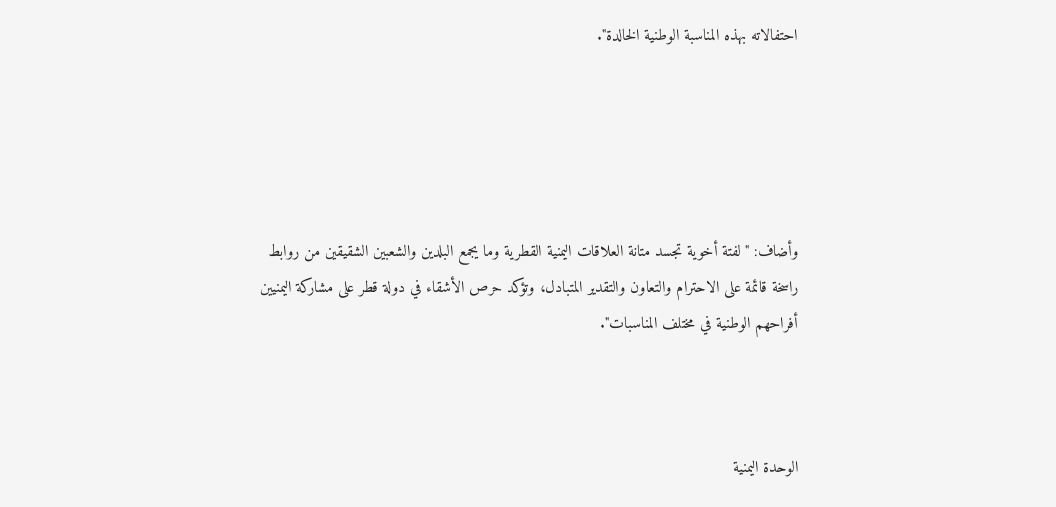احتفالاته بهذه المناسبة الوطنية الخالدة".





وأضاف: "لفتة أخوية تجسد متانة العلاقات اليمنية القطرية وما يجمع البلدين والشعبين الشقيقين من روابط راسخة قائمة على الاحترام والتعاون والتقدير المتبادل، وتؤكد حرص الأشقاء في دولة قطر على مشاركة اليمنيين أفراحهم الوطنية في مختلف المناسبات".



الوحدة اليمنية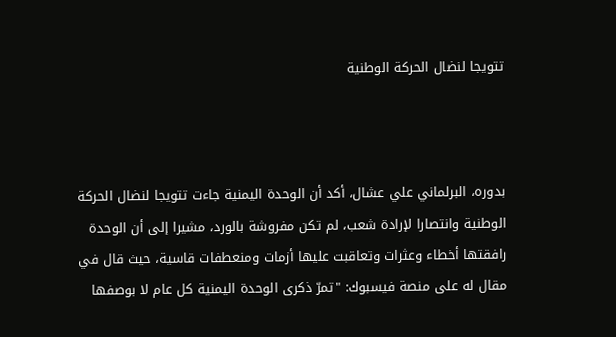تتويجا لنضال الحركة الوطنية



بدوره، البرلماني علي عشال، أكد أن الوحدة اليمنية جاءت تتويجا لنضال الحركة الوطنية وانتصارا لإرادة شعب، لم تكن مفروشة بالورد، مشيرا إلى أن الوحدة رافقتها أخطاء وعثرات وتعاقبت عليها أزمات ومنعطفات قاسية، حيث قال في مقال له على منصة فيسبوك: "تمرّ ذكرى الوحدة اليمنية كل عام لا بوصفها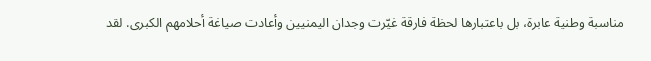مناسبة وطنية عابرة، بل باعتبارها لحظة فارقة غيّرت وجدان اليمنيين وأعادت صياغة أحلامهم الكبرى. لقد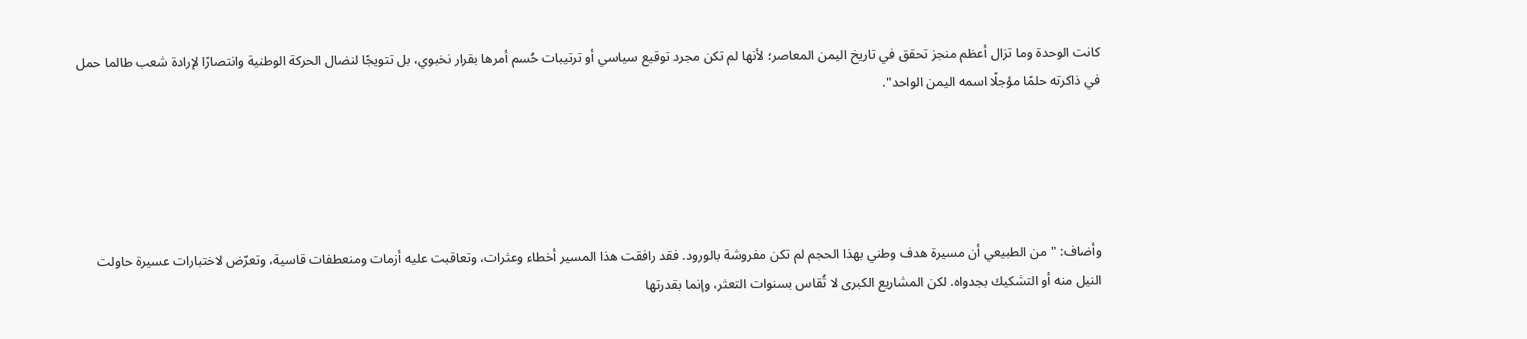كانت الوحدة وما تزال أعظم منجز تحقق في تاريخ اليمن المعاصر؛ لأنها لم تكن مجرد توقيع سياسي أو ترتيبات حُسم أمرها بقرار نخبوي، بل تتويجًا لنضال الحركة الوطنية وانتصارًا لإرادة شعب طالما حمل في ذاكرته حلمًا مؤجلًا اسمه اليمن الواحد".





وأضاف: "من الطبيعي أن مسيرة هدف وطني بهذا الحجم لم تكن مفروشة بالورود. فقد رافقت هذا المسير أخطاء وعثرات، وتعاقبت عليه أزمات ومنعطفات قاسية، وتعرّض لاختبارات عسيرة حاولت النيل منه أو التشكيك بجدواه. لكن المشاريع الكبرى لا تُقاس بسنوات التعثر، وإنما بقدرتها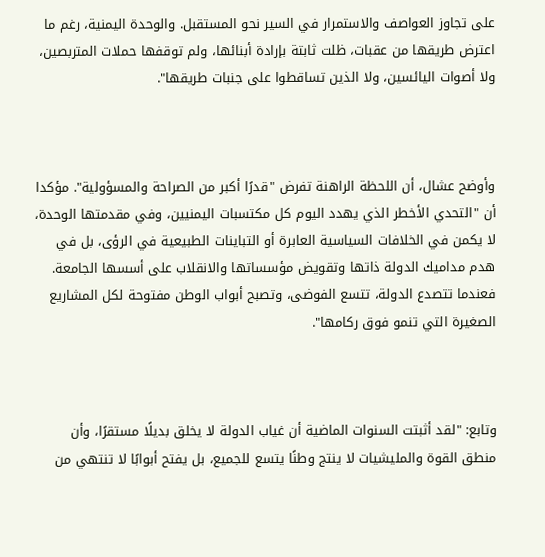على تجاوز العواصف والاستمرار في السير نحو المستقبل. والوحدة اليمنية، رغم ما اعترض طريقها من عقبات، ظلت ثابتة بإرادة أبنائها، ولم توقفها حملات المتربصين، ولا أصوات اليائسين، ولا الذين تساقطوا على جنبات طريقها".



وأوضح عشال، أن اللحظة الراهنة تفرض "قدرًا أكبر من الصراحة والمسؤولية". مؤكدا أن "التحدي الأخطر الذي يهدد اليوم كل مكتسبات اليمنيين، وفي مقدمتها الوحدة، لا يكمن في الخلافات السياسية العابرة أو التباينات الطبيعية في الرؤى، بل في هدم مداميك الدولة ذاتها وتقويض مؤسساتها والانقلاب على أسسها الجامعة. فعندما تتصدع الدولة، تتسع الفوضى، وتصبح أبواب الوطن مفتوحة لكل المشاريع الصغيرة التي تنمو فوق ركامها".



وتابع: "لقد أثبتت السنوات الماضية أن غياب الدولة لا يخلق بديلًا مستقرًا، وأن منطق القوة والمليشيات لا ينتج وطنًا يتسع للجميع، بل يفتح أبوابًا لا تنتهي من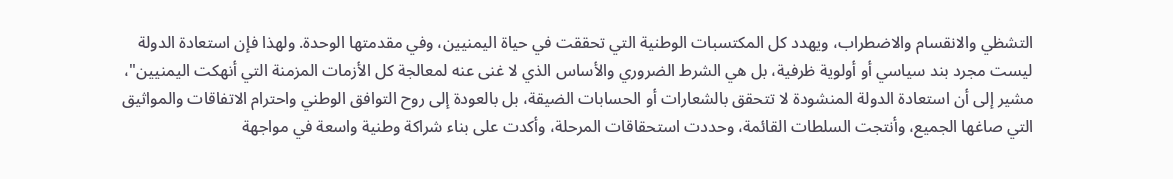التشظي والانقسام والاضطراب، ويهدد كل المكتسبات الوطنية التي تحققت في حياة اليمنيين، وفي مقدمتها الوحدة. ولهذا فإن استعادة الدولة ليست مجرد بند سياسي أو أولوية ظرفية، بل هي الشرط الضروري والأساس الذي لا غنى عنه لمعالجة كل الأزمات المزمنة التي أنهكت اليمنيين"، مشير إلى أن استعادة الدولة المنشودة لا تتحقق بالشعارات أو الحسابات الضيقة، بل بالعودة إلى روح التوافق الوطني واحترام الاتفاقات والمواثيق التي صاغها الجميع، وأنتجت السلطات القائمة، وحددت استحقاقات المرحلة، وأكدت على بناء شراكة وطنية واسعة في مواجهة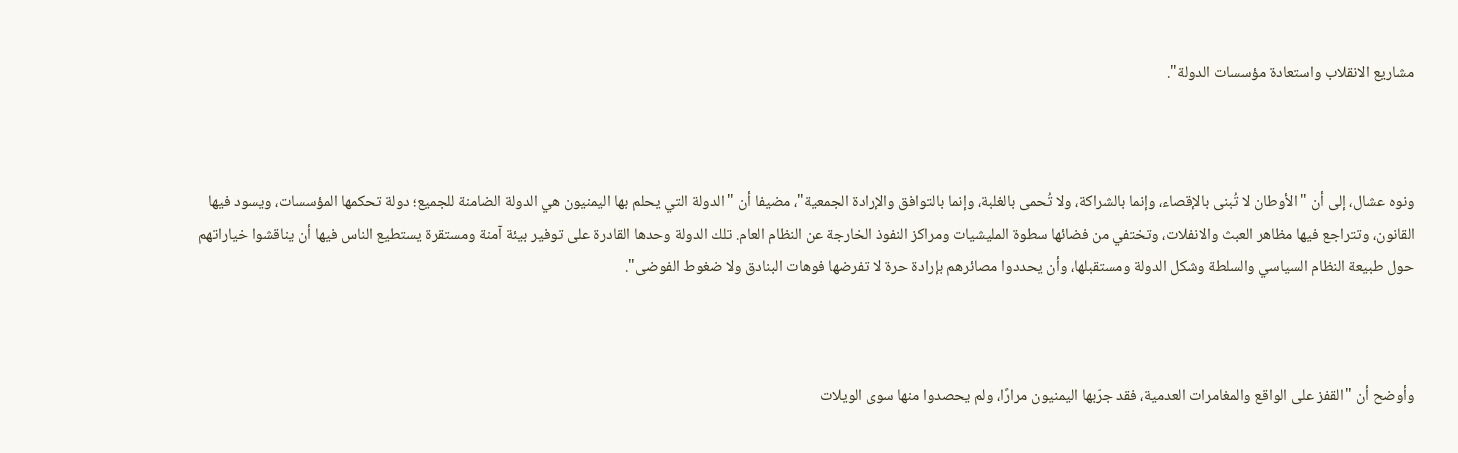مشاريع الانقلاب واستعادة مؤسسات الدولة".



ونوه عشال، إلى أن "الأوطان لا تُبنى بالإقصاء، وإنما بالشراكة، ولا تُحمى بالغلبة، وإنما بالتوافق والإرادة الجمعية"، مضيفا أن "الدولة التي يحلم بها اليمنيون هي الدولة الضامنة للجميع؛ دولة تحكمها المؤسسات، ويسود فيها القانون، وتتراجع فيها مظاهر العبث والانفلات، وتختفي من فضائها سطوة المليشيات ومراكز النفوذ الخارجة عن النظام العام. تلك الدولة وحدها القادرة على توفير بيئة آمنة ومستقرة يستطيع الناس فيها أن يناقشوا خياراتهم حول طبيعة النظام السياسي والسلطة وشكل الدولة ومستقبلها، وأن يحددوا مصائرهم بإرادة حرة لا تفرضها فوهات البنادق ولا ضغوط الفوضى".



وأوضح أن "القفز على الواقع والمغامرات العدمية، فقد جرّبها اليمنيون مرارًا، ولم يحصدوا منها سوى الويلات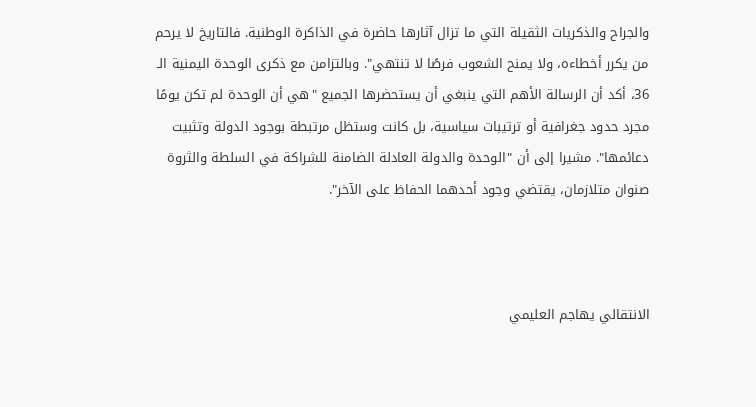والجراح والذكريات الثقيلة التي ما تزال آثارها حاضرة في الذاكرة الوطنية. فالتاريخ لا يرحم من يكرر أخطاءه، ولا يمنح الشعوب فرصًا لا تنتهي". وبالتزامن مع ذكرى الوحدة اليمنية الـ 36، أكد أن الرسالة الأهم التي ينبغي أن يستحضرها الجميع "هي أن الوحدة لم تكن يومًا مجرد حدود جغرافية أو ترتيبات سياسية، بل كانت وستظل مرتبطة بوجود الدولة وتثبيت دعائمها". مشيرا إلى أن "الوحدة والدولة العادلة الضامنة للشراكة في السلطة والثروة صنوان متلازمان، يقتضي وجود أحدهما الحفاظ على الآخر".



الانتقالي يهاجم العليمي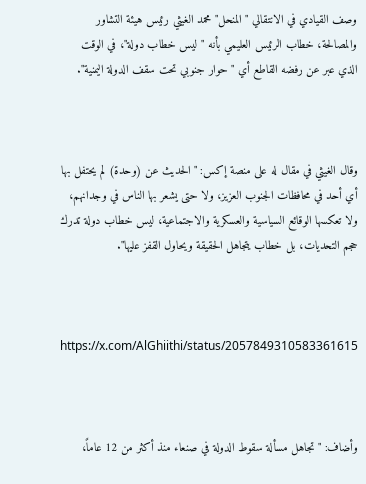وصف القيادي في الانتقالي "المنحل" محمد الغيثي رئيس هيئة التشاور والمصالحة، خطاب الرئيس العليمي بأنه "ليس خطاب دولة"، في الوقت الذي عبر عن رفضه القاطع أي "حوار جنوبي تحت سقف الدولة اليمنية".



وقال الغيثي في مقال له على منصة إكس: "الحديث عن (وحدة) لم يحتفل بها أي أحد في محافظات الجنوب العزيز، ولا حتى يشعر بها الناس في وجدانهم، ولا تعكسها الوقائع السياسية والعسكرية والاجتماعية، ليس خطاب دولة تدرك حجم التحديات، بل خطاب يتجاهل الحقيقة ويحاول القفز عليها".



https://x.com/AlGhiithi/status/2057849310583361615



وأضاف: "تجاهل مسألة سقوط الدولة في صنعاء منذ أكثر من 12 عاماً،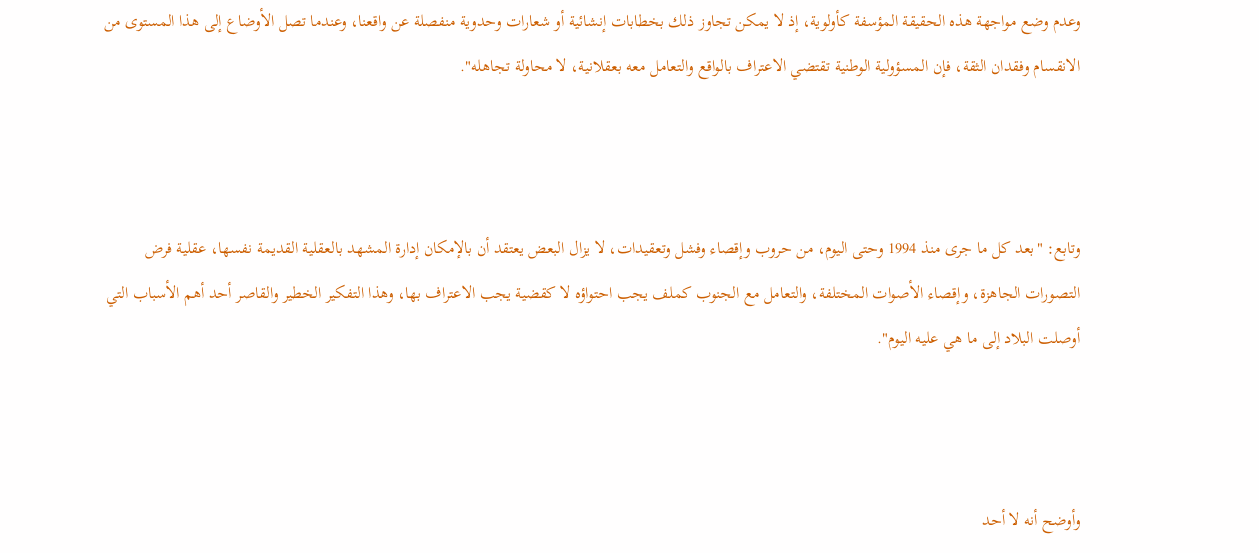وعدم وضع مواجهة هذه الحقيقة المؤسفة كأولوية، إذ لا يمكن تجاوز ذلك بخطابات إنشائية أو شعارات وحدوية منفصلة عن واقعنا، وعندما تصل الأوضاع إلى هذا المستوى من الانقسام وفقدان الثقة، فإن المسؤولية الوطنية تقتضي الاعتراف بالواقع والتعامل معه بعقلانية، لا محاولة تجاهله".



وتابع: "بعد كل ما جرى منذ 1994 وحتى اليوم، من حروب وإقصاء وفشل وتعقيدات، لا يزال البعض يعتقد أن بالإمكان إدارة المشهد بالعقلية القديمة نفسها، عقلية فرض التصورات الجاهزة، وإقصاء الأصوات المختلفة، والتعامل مع الجنوب كملف يجب احتواؤه لا كقضية يجب الاعتراف بها، وهذا التفكير الخطير والقاصر أحد أهم الأسباب التي أوصلت البلاد إلى ما هي عليه اليوم".



وأوضح أنه لا أحد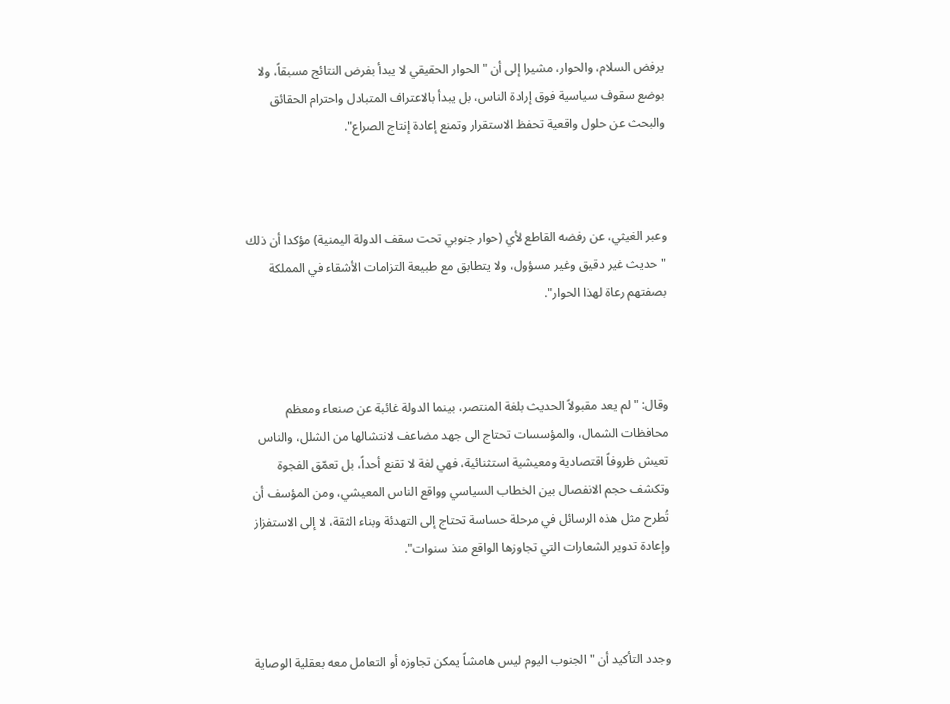يرفض السلام، والحوار، مشيرا إلى أن "الحوار الحقيقي لا يبدأ بفرض النتائج مسبقاً، ولا بوضع سقوف سياسية فوق إرادة الناس، بل يبدأ بالاعتراف المتبادل واحترام الحقائق والبحث عن حلول واقعية تحفظ الاستقرار وتمنع إعادة إنتاج الصراع".



وعبر الغيثي، عن رفضه القاطع لأي (حوار جنوبي تحت سقف الدولة اليمنية) مؤكدا أن ذلك "حديث غير دقيق وغير مسؤول، ولا يتطابق مع طبيعة التزامات الأشقاء في المملكة بصفتهم رعاة لهذا الحوار".



وقال: "لم يعد مقبولاً الحديث بلغة المنتصر، بينما الدولة غائبة عن صنعاء ومعظم محافظات الشمال، والمؤسسات تحتاج الى جهد مضاعف لانتشالها من الشلل، والناس تعيش ظروفاً اقتصادية ومعيشية استثنائية، فهي لغة لا تقنع أحداً، بل تعمّق الفجوة وتكشف حجم الانفصال بين الخطاب السياسي وواقع الناس المعيشي، ومن المؤسف أن تُطرح مثل هذه الرسائل في مرحلة حساسة تحتاج إلى التهدئة وبناء الثقة، لا إلى الاستفزاز وإعادة تدوير الشعارات التي تجاوزها الواقع منذ سنوات".



وجدد التأكيد أن "الجنوب اليوم ليس هامشاً يمكن تجاوزه أو التعامل معه بعقلية الوصاية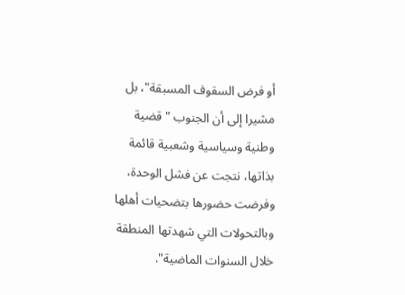أو فرض السقوف المسبقة"، بل مشيرا إلى أن الجنوب "قضية وطنية وسياسية وشعبية قائمة بذاتها، نتجت عن فشل الوحدة، وفرضت حضورها بتضحيات أهلها وبالتحولات التي شهدتها المنطقة خلال السنوات الماضية".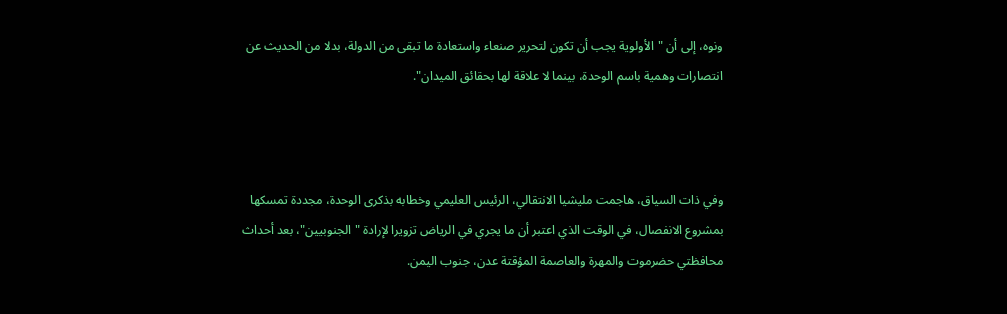ونوه، إلى أن "الأولوية يجب أن تكون لتحرير صنعاء واستعادة ما تبقى من الدولة، بدلا من الحديث عن انتصارات وهمية باسم الوحدة، بينما لا علاقة لها بحقائق الميدان".



وفي ذات السياق، هاجمت مليشيا الانتقالي، الرئيس العليمي وخطابه بذكرى الوحدة، مجددة تمسكها بمشروع الانفصال، في الوقت الذي اعتبر أن ما يجري في الرياض تزويرا لإرادة "الجنوبيين"، بعد أحداث محافظتي حضرموت والمهرة والعاصمة المؤقتة عدن، جنوب اليمن.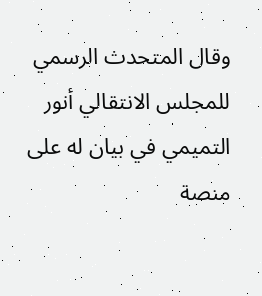وقال المتحدث الرسمي للمجلس الانتقالي أنور التميمي في بيان له على منصة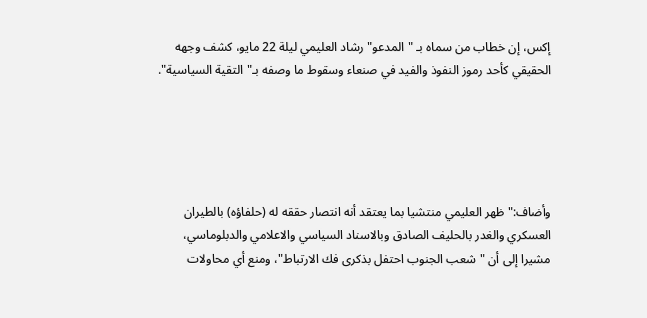إكس، إن خطاب من سماه بـ "المدعو" رشاد العليمي ليلة 22 مايو، كشف وجهه الحقيقي كأحد رموز النفوذ والفيد في صنعاء وسقوط ما وصفه بـ"التقية السياسية".





وأضاف:" ظهر العليمي منتشيا بما يعتقد أنه انتصار حققه له (حلفاؤه) بالطيران العسكري والغدر بالحليف الصادق وبالاسناد السياسي والاعلامي والدبلوماسي، مشيرا إلى أن "شعب الجنوب احتفل بذكرى فك الارتباط"، ومنع أي محاولات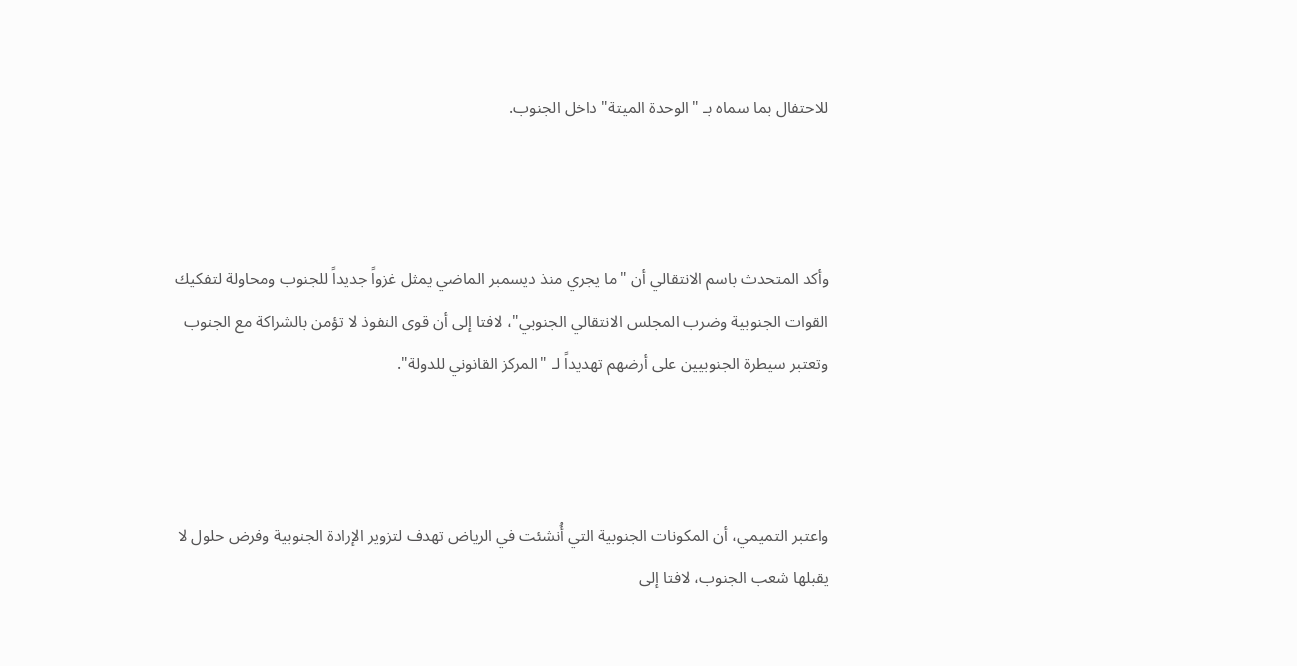للاحتفال بما سماه بـ "الوحدة الميتة" داخل الجنوب.



وأكد المتحدث باسم الانتقالي أن "ما يجري منذ ديسمبر الماضي يمثل غزواً جديداً للجنوب ومحاولة لتفكيك القوات الجنوبية وضرب المجلس الانتقالي الجنوبي"، لافتا إلى أن قوى النفوذ لا تؤمن بالشراكة مع الجنوب وتعتبر سيطرة الجنوبيين على أرضهم تهديداً لـ "المركز القانوني للدولة".



واعتبر التميمي، أن المكونات الجنوبية التي أُنشئت في الرياض تهدف لتزوير الإرادة الجنوبية وفرض حلول لا يقبلها شعب الجنوب، لافتا إلى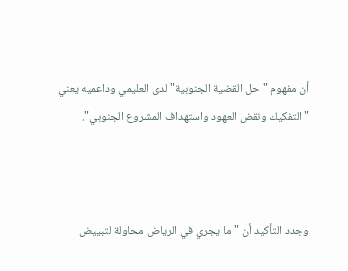أن مفهوم "حل القضية الجنوبية" لدى العليمي وداعميه يعني "التفكيك ونقض العهود واستهداف المشروع الجنوبي".



وجدد التأكيد أن "ما يجري في الرياض محاولة لتبييض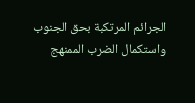الجرائم المرتكبة بحق الجنوب واستكمال الضرب الممنهج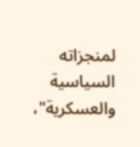لمنجزاته السياسية والعسكرية"،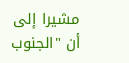مشيرا إلى أن "الجنوب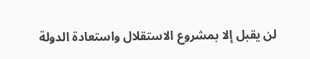لن يقبل إلا بمشروع الاستقلال واستعادة الدولة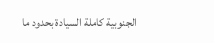الجنوبية كاملة السيادة بحدود ما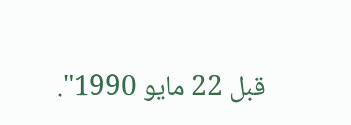قبل 22 مايو 1990".